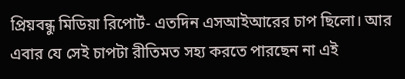প্রিয়বন্ধু মিডিয়া রিপোর্ট- এতদিন এসআইআরের চাপ ছিলো। আর এবার যে সেই চাপটা রীতিমত সহ্য করতে পারছেন না এই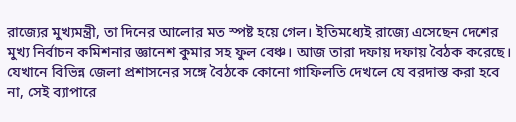রাজ্যের মুখ্যমন্ত্রী, তা দিনের আলোর মত স্পষ্ট হয়ে গেল। ইতিমধ্যেই রাজ্যে এসেছেন দেশের মুখ্য নির্বাচন কমিশনার জ্ঞানেশ কুমার সহ ফুল বেঞ্চ। আজ তারা দফায় দফায় বৈঠক করেছে। যেখানে বিভিন্ন জেলা প্রশাসনের সঙ্গে বৈঠকে কোনো গাফিলতি দেখলে যে বরদাস্ত করা হবে না, সেই ব্যাপারে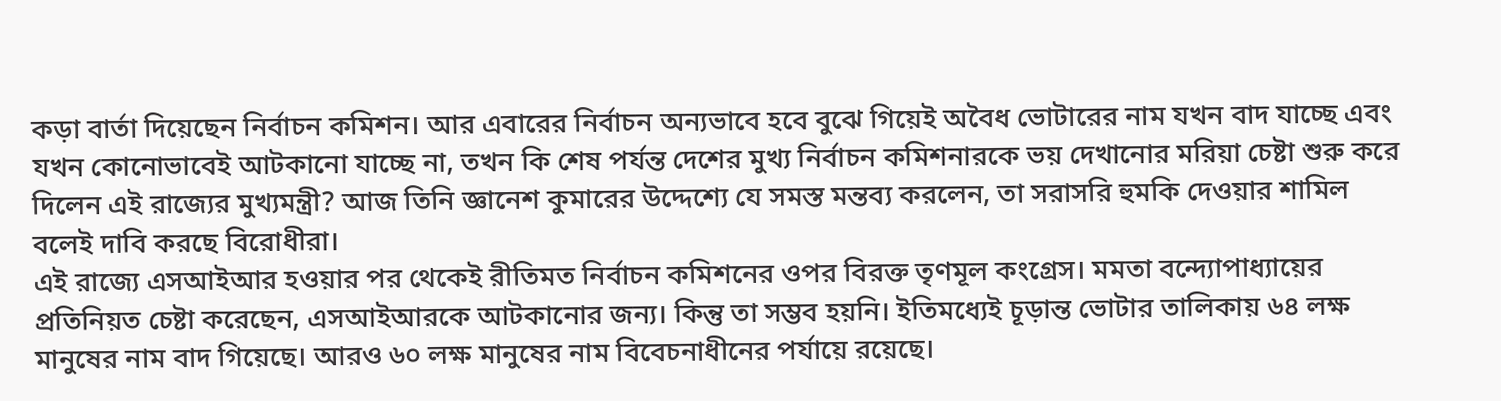কড়া বার্তা দিয়েছেন নির্বাচন কমিশন। আর এবারের নির্বাচন অন্যভাবে হবে বুঝে গিয়েই অবৈধ ভোটারের নাম যখন বাদ যাচ্ছে এবং যখন কোনোভাবেই আটকানো যাচ্ছে না, তখন কি শেষ পর্যন্ত দেশের মুখ্য নির্বাচন কমিশনারকে ভয় দেখানোর মরিয়া চেষ্টা শুরু করে দিলেন এই রাজ্যের মুখ্যমন্ত্রী? আজ তিনি জ্ঞানেশ কুমারের উদ্দেশ্যে যে সমস্ত মন্তব্য করলেন, তা সরাসরি হুমকি দেওয়ার শামিল বলেই দাবি করছে বিরোধীরা।
এই রাজ্যে এসআইআর হওয়ার পর থেকেই রীতিমত নির্বাচন কমিশনের ওপর বিরক্ত তৃণমূল কংগ্রেস। মমতা বন্দ্যোপাধ্যায়ের প্রতিনিয়ত চেষ্টা করেছেন, এসআইআরকে আটকানোর জন্য। কিন্তু তা সম্ভব হয়নি। ইতিমধ্যেই চূড়ান্ত ভোটার তালিকায় ৬৪ লক্ষ মানুষের নাম বাদ গিয়েছে। আরও ৬০ লক্ষ মানুষের নাম বিবেচনাধীনের পর্যায়ে রয়েছে।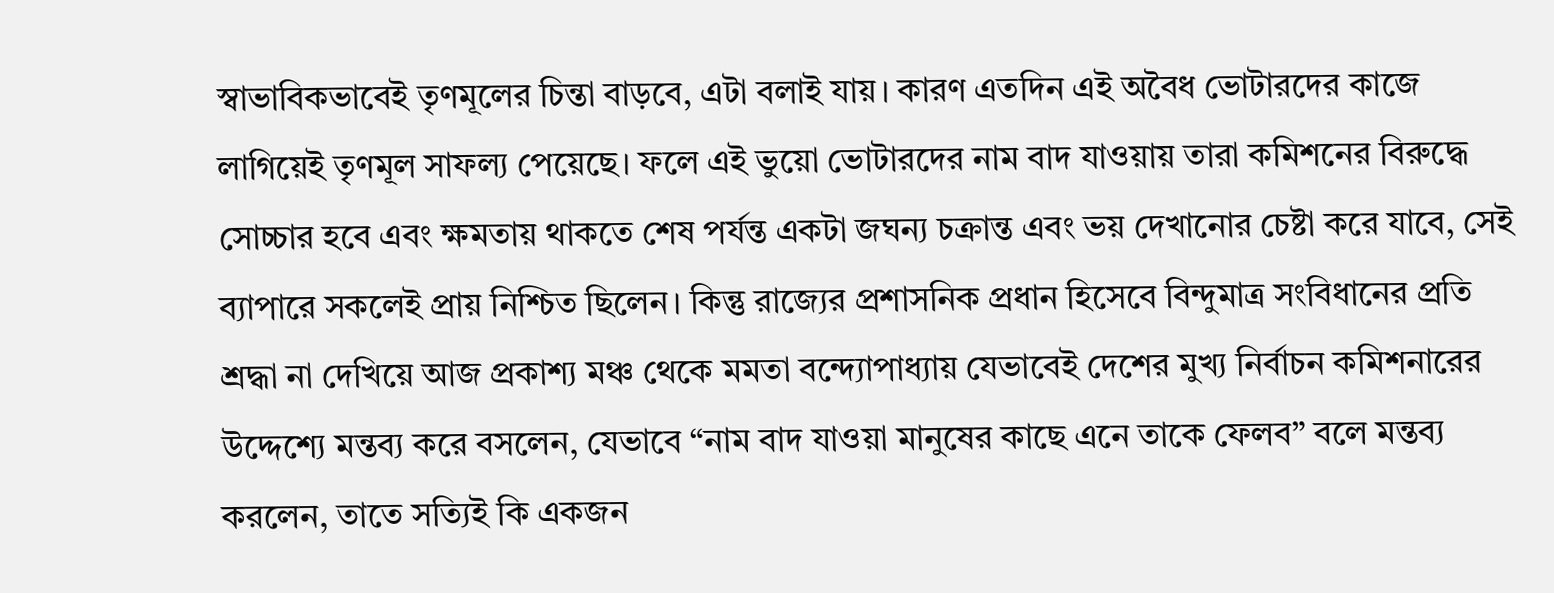স্বাভাবিকভাবেই তৃণমূলের চিন্তা বাড়বে, এটা বলাই যায়। কারণ এতদিন এই অবৈধ ভোটারদের কাজে লাগিয়েই তৃণমূল সাফল্য পেয়েছে। ফলে এই ভুয়ো ভোটারদের নাম বাদ যাওয়ায় তারা কমিশনের বিরুদ্ধে সোচ্চার হবে এবং ক্ষমতায় থাকতে শেষ পর্যন্ত একটা জঘন্য চক্রান্ত এবং ভয় দেখানোর চেষ্টা করে যাবে, সেই ব্যাপারে সকলেই প্রায় নিশ্চিত ছিলেন। কিন্তু রাজ্যের প্রশাসনিক প্রধান হিসেবে বিন্দুমাত্র সংবিধানের প্রতি শ্রদ্ধা না দেখিয়ে আজ প্রকাশ্য মঞ্চ থেকে মমতা বন্দ্যোপাধ্যায় যেভাবেই দেশের মুখ্য নির্বাচন কমিশনারের উদ্দেশ্যে মন্তব্য করে বসলেন, যেভাবে “নাম বাদ যাওয়া মানুষের কাছে এনে তাকে ফেলব” বলে মন্তব্য করলেন, তাতে সত্যিই কি একজন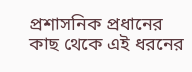প্রশাসনিক প্রধানের কাছ থেকে এই ধরনের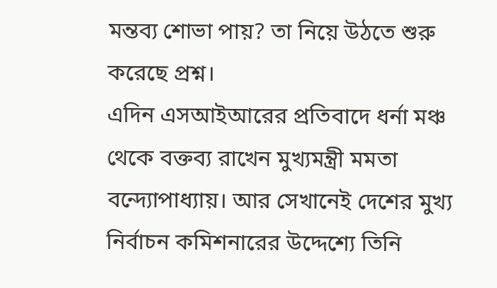মন্তব্য শোভা পায়? তা নিয়ে উঠতে শুরু করেছে প্রশ্ন।
এদিন এসআইআরের প্রতিবাদে ধর্না মঞ্চ থেকে বক্তব্য রাখেন মুখ্যমন্ত্রী মমতা বন্দ্যোপাধ্যায়। আর সেখানেই দেশের মুখ্য নির্বাচন কমিশনারের উদ্দেশ্যে তিনি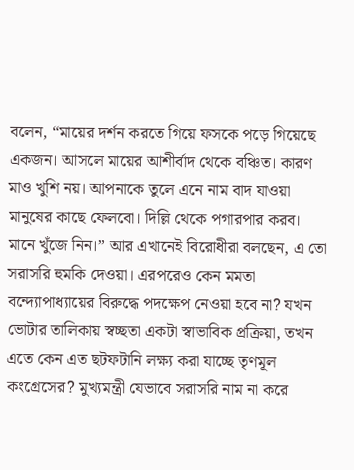বলেন, “মায়ের দর্শন করতে গিয়ে ফসকে পড়ে গিয়েছে একজন। আসলে মায়ের আশীর্বাদ থেকে বঞ্চিত। কারণ মাও খুশি নয়। আপনাকে তুলে এনে নাম বাদ যাওয়া মানুষের কাছে ফেলবো। দিল্লি থেকে পগারপার করব। মানে খুঁজে নিন।” আর এখানেই বিরোধীরা বলছেন, এ তো সরাসরি হুমকি দেওয়া। এরপরেও কেন মমতা বন্দ্যোপাধ্যায়ের বিরুদ্ধে পদক্ষেপ নেওয়া হবে না? যখন ভোটার তালিকায় স্বচ্ছতা একটা স্বাভাবিক প্রক্রিয়া, তখন এতে কেন এত ছটফটানি লক্ষ্য করা যাচ্ছে তৃণমূল কংগ্রেসের? মুখ্যমন্ত্রী যেভাবে সরাসরি নাম না করে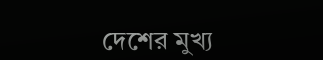দেশের মুখ্য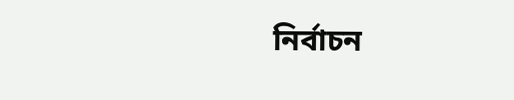নির্বাচন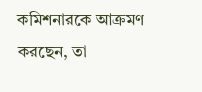কমিশনারকে আক্রমণ করছেন, তা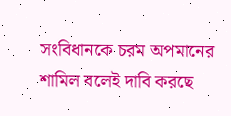সংবিধানকে চরম অপমানের শামিল বলেই দাবি করছে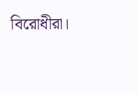বিরোধীরা।